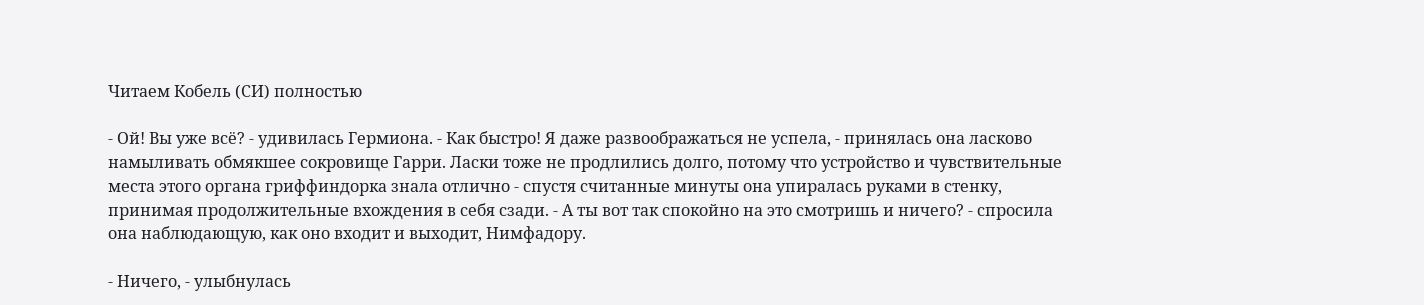Читаем Кобель (СИ) полностью

- Ой! Вы уже всё? - удивилась Гермиона. - Как быстро! Я даже развоображаться не успела, - принялась она ласково намыливать обмякшее сокровище Гарри. Ласки тоже не продлились долго, потому что устройство и чувствительные места этого органа гриффиндорка знала отлично - спустя считанные минуты она упиралась руками в стенку, принимая продолжительные вхождения в себя сзади. - А ты вот так спокойно на это смотришь и ничего? - спросила она наблюдающую, как оно входит и выходит, Нимфадору.

- Ничего, - улыбнулась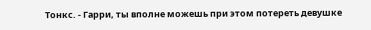Тонкс. - Гарри, ты вполне можешь при этом потереть девушке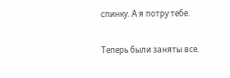спинку. А я потру тебе.

Теперь были заняты все.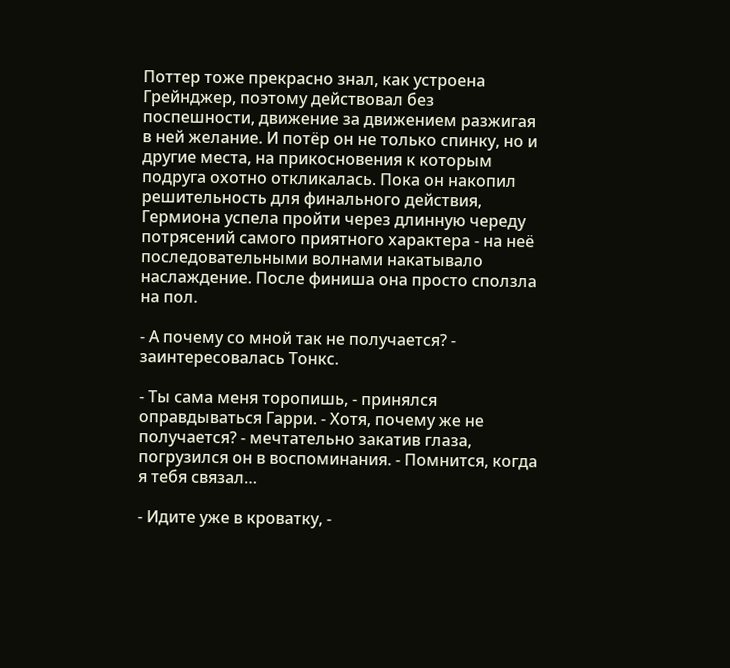Поттер тоже прекрасно знал, как устроена Грейнджер, поэтому действовал без поспешности, движение за движением разжигая в ней желание. И потёр он не только спинку, но и другие места, на прикосновения к которым подруга охотно откликалась. Пока он накопил решительность для финального действия, Гермиона успела пройти через длинную череду потрясений самого приятного характера - на неё последовательными волнами накатывало наслаждение. После финиша она просто сползла на пол.

- А почему со мной так не получается? - заинтересовалась Тонкс.

- Ты сама меня торопишь, - принялся оправдываться Гарри. - Хотя, почему же не получается? - мечтательно закатив глаза, погрузился он в воспоминания. - Помнится, когда я тебя связал…

- Идите уже в кроватку, -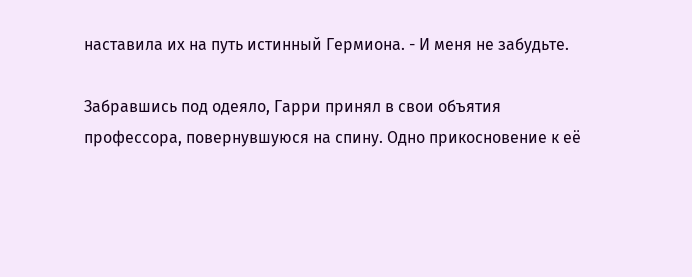наставила их на путь истинный Гермиона. - И меня не забудьте.

Забравшись под одеяло, Гарри принял в свои объятия профессора, повернувшуюся на спину. Одно прикосновение к её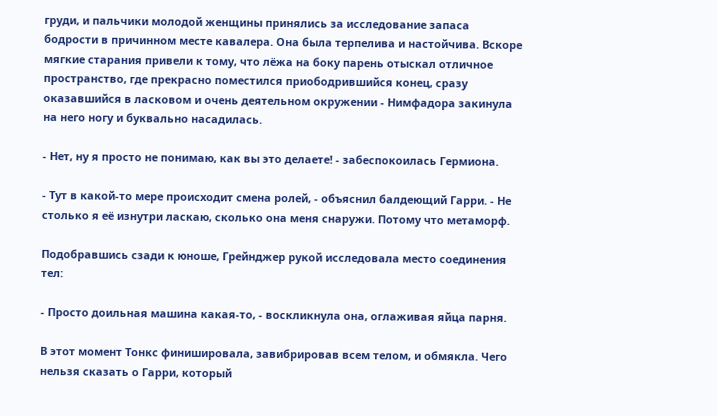груди, и пальчики молодой женщины принялись за исследование запаса бодрости в причинном месте кавалера. Она была терпелива и настойчива. Вскоре мягкие старания привели к тому, что лёжа на боку парень отыскал отличное пространство, где прекрасно поместился приободрившийся конец, сразу оказавшийся в ласковом и очень деятельном окружении - Нимфадора закинула на него ногу и буквально насадилась.

- Нет, ну я просто не понимаю, как вы это делаете! - забеспокоилась Гермиона.

- Тут в какой-то мере происходит смена ролей, - объяснил балдеющий Гарри. - Не столько я её изнутри ласкаю, сколько она меня снаружи. Потому что метаморф.

Подобравшись сзади к юноше, Грейнджер рукой исследовала место соединения тел:

- Просто доильная машина какая-то, - воскликнула она, оглаживая яйца парня.

В этот момент Тонкс финишировала, завибрировав всем телом, и обмякла. Чего нельзя сказать о Гарри, который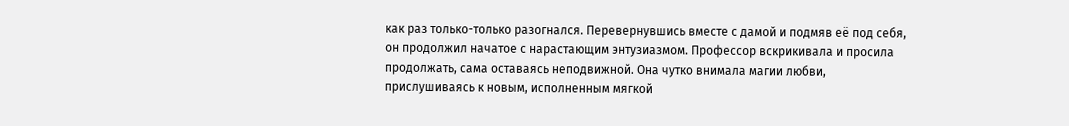как раз только-только разогнался. Перевернувшись вместе с дамой и подмяв её под себя, он продолжил начатое с нарастающим энтузиазмом. Профессор вскрикивала и просила продолжать, сама оставаясь неподвижной. Она чутко внимала магии любви, прислушиваясь к новым, исполненным мягкой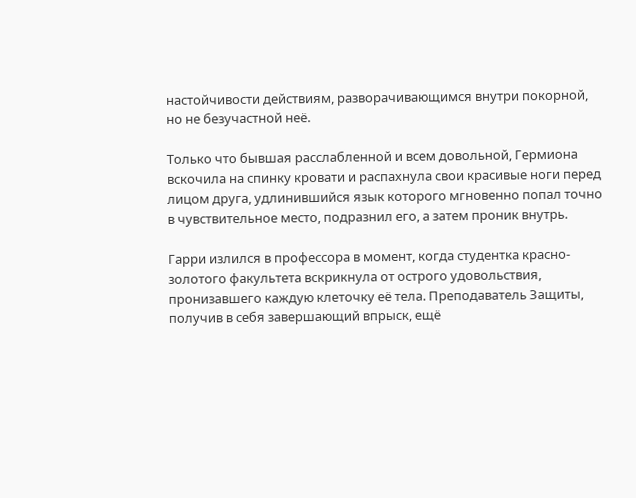настойчивости действиям, разворачивающимся внутри покорной, но не безучастной неё.

Только что бывшая расслабленной и всем довольной, Гермиона вскочила на спинку кровати и распахнула свои красивые ноги перед лицом друга, удлинившийся язык которого мгновенно попал точно в чувствительное место, подразнил его, а затем проник внутрь.

Гарри излился в профессора в момент, когда студентка красно-золотого факультета вскрикнула от острого удовольствия, пронизавшего каждую клеточку её тела. Преподаватель Защиты, получив в себя завершающий впрыск, ещё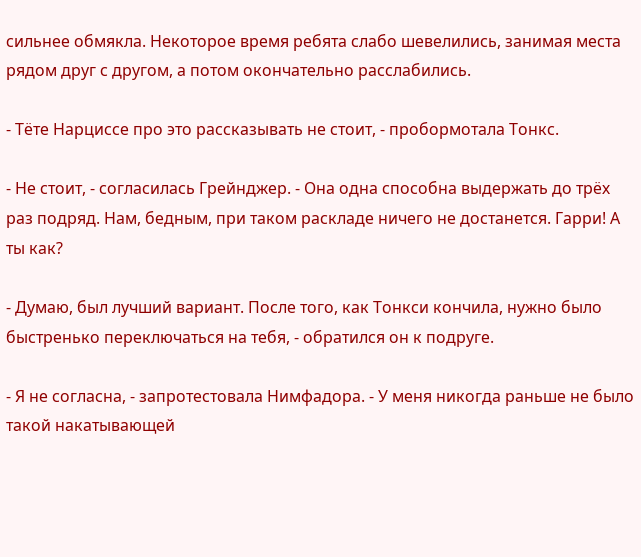сильнее обмякла. Некоторое время ребята слабо шевелились, занимая места рядом друг с другом, а потом окончательно расслабились.

- Тёте Нарциссе про это рассказывать не стоит, - пробормотала Тонкс.

- Не стоит, - согласилась Грейнджер. - Она одна способна выдержать до трёх раз подряд. Нам, бедным, при таком раскладе ничего не достанется. Гарри! А ты как?

- Думаю, был лучший вариант. После того, как Тонкси кончила, нужно было быстренько переключаться на тебя, - обратился он к подруге.

- Я не согласна, - запротестовала Нимфадора. - У меня никогда раньше не было такой накатывающей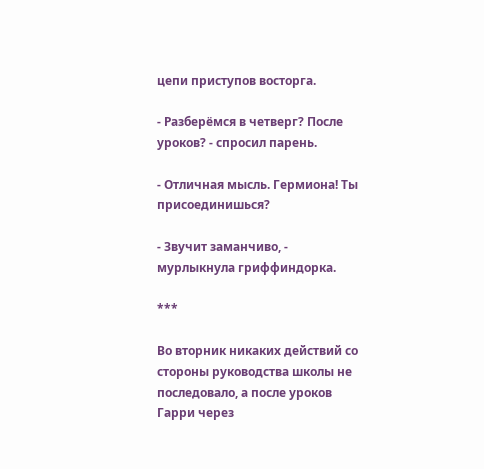цепи приступов восторга.

- Разберёмся в четверг? После уроков? - спросил парень.

- Отличная мысль. Гермиона! Ты присоединишься?

- Звучит заманчиво, - мурлыкнула гриффиндорка.

***

Во вторник никаких действий со стороны руководства школы не последовало, а после уроков Гарри через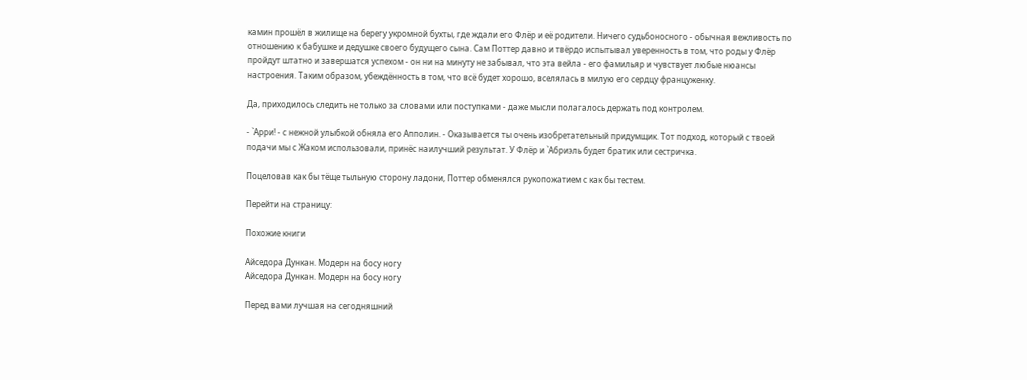камин прошёл в жилище на берегу укромной бухты, где ждали его Флёр и её родители. Ничего судьбоносного - обычная вежливость по отношению к бабушке и дедушке своего будущего сына. Сам Поттер давно и твёрдо испытывал уверенность в том, что роды у Флёр пройдут штатно и завершатся успехом - он ни на минуту не забывал, что эта вейла - его фамильяр и чувствует любые нюансы настроения. Таким образом, убеждённость в том, что всё будет хорошо, вселялась в милую его сердцу француженку.

Да, приходилось следить не только за словами или поступками - даже мысли полагалось держать под контролем.

- `Арри! - с нежной улыбкой обняла его Апполин. - Оказывается ты очень изобретательный придумщик. Тот подход, который с твоей подачи мы с Жаком использовали, принёс наилучший результат. У Флёр и `Абриэль будет братик или сестричка.

Поцеловав как бы тёще тыльную сторону ладони, Поттер обменялся рукопожатием с как бы тестем.

Перейти на страницу:

Похожие книги

Айседора Дункан. Модерн на босу ногу
Айседора Дункан. Модерн на босу ногу

Перед вами лучшая на сегодняшний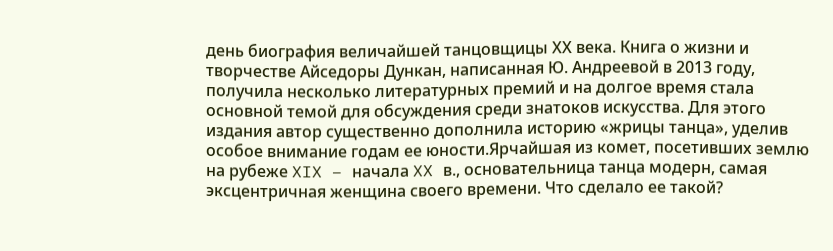день биография величайшей танцовщицы ХХ века. Книга о жизни и творчестве Айседоры Дункан, написанная Ю. Андреевой в 2013 году, получила несколько литературных премий и на долгое время стала основной темой для обсуждения среди знатоков искусства. Для этого издания автор существенно дополнила историю «жрицы танца», уделив особое внимание годам ее юности.Ярчайшая из комет, посетивших землю на рубеже XIX – начала XX в., основательница танца модерн, самая эксцентричная женщина своего времени. Что сделало ее такой?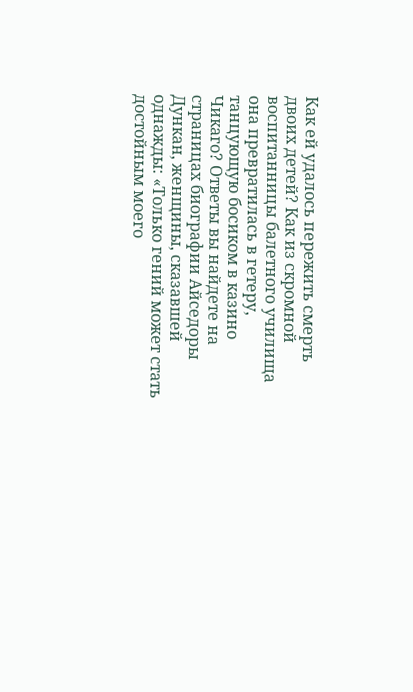Как ей удалось пережить смерть двоих детей? Как из скромной воспитанницы балетного училища она превратилась в гетеру, танцующую босиком в казино Чикаго? Ответы вы найдете на страницах биографии Айседоры Дункан, женщины, сказавшей однажды: «Только гений может стать достойным моего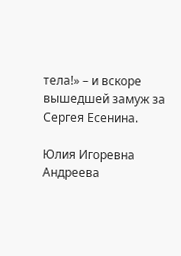тела!» – и вскоре вышедшей замуж за Сергея Есенина.

Юлия Игоревна Андреева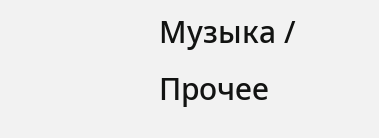Музыка / Прочее